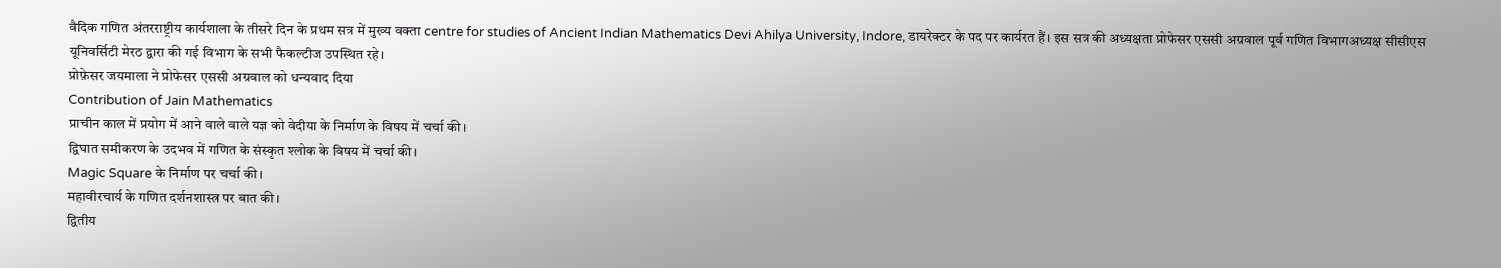वैदिक गणित अंतरराष्ट्रीय कार्यशाला के तीसरे दिन के प्रथम सत्र में मुख्य वक्ता centre for studies of Ancient Indian Mathematics Devi Ahilya University, Indore, डायरेक्टर के पद पर कार्यरत हैं। इस सत्र की अध्यक्षता प्रोफेसर एससी अग्रवाल पूर्व गणित विभागअध्यक्ष सीसीएस यूनिवर्सिटी मेरठ द्वारा की गई विभाग के सभी फैकल्टीज उपस्थित रहे।
प्रोफ़ेसर जयमाला ने प्रोफेसर एससी अग्रवाल को धन्यवाद दिया
Contribution of Jain Mathematics
प्राचीन काल में प्रयोग में आने वाले वाले यज्ञ को वेदीया के निर्माण के विषय में चर्चा की।
द्विघात समीकरण के उदभव में गणित के संस्कृत श्लोक के विषय में चर्चा की।
Magic Square के निर्माण पर चर्चा की।
महावीरचार्य के गणित दर्शनशास्त्र पर बात की।
द्वितीय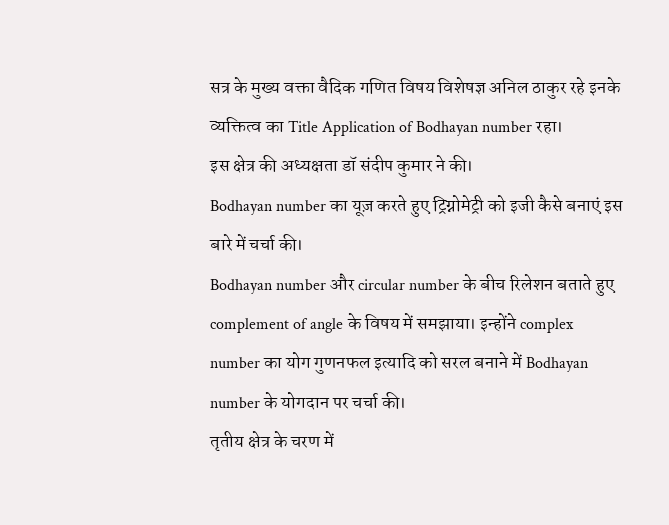सत्र के मुख्य वक्ता वैदिक गणित विषय विशेषज्ञ अनिल ठाकुर रहे इनके व्यक्तित्व का Title Application of Bodhayan number रहा।
इस क्षेत्र की अध्यक्षता डॉ संदीप कुमार ने की।
Bodhayan number का यूज़ करते हुए ट्रिग्नोमेट्री को इजी कैसे बनाएं इस बारे में चर्चा की।
Bodhayan number और circular number के बीच रिलेशन बताते हुए complement of angle के विषय में समझाया। इन्होंने complex number का योग गुणनफल इत्यादि को सरल बनाने में Bodhayan number के योगदान पर चर्चा की।
तृतीय क्षेत्र के चरण में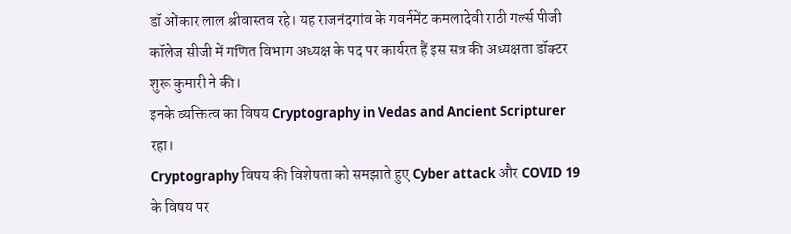डॉ ओंकार लाल श्रीवास्तव रहे। यह राजनंदगांव के गवर्नमेंट कमलादेवी राठी गर्ल्स पीजी कॉलेज सीजी में गणित विभाग अध्यक्ष के पद पर कार्यरत हैं इस सत्र की अध्यक्षता डॉक्टर शुरू कुमारी ने की।
इनके व्यक्तित्व का विषय Cryptography in Vedas and Ancient Scripturer रहा।
Cryptography विषय की विशेषता को समझाते हुए Cyber attack और COVID 19 के विषय पर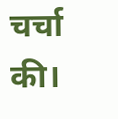चर्चा की।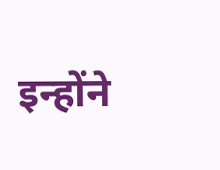इन्होंने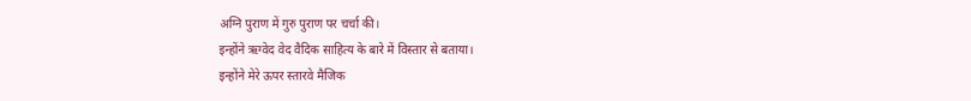अग्नि पुराण में गुरु पुराण पर चर्चा की।
इन्होंने ऋग्वेद वेद वैदिक साहित्य के बारे में विस्तार से बताया।
इन्होंने मेरे ऊपर स्तारवे मैजिक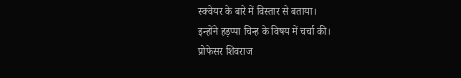स्क्वेयर के बारे में विस्तार से बताया।
इन्होंने हड़प्पा चिन्ह के विषय में चर्चा की।
प्रोफेसर शिवराज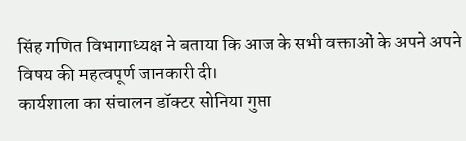सिंह गणित विभागाध्यक्ष ने बताया कि आज के सभी वक्ताओं के अपने अपने विषय की महत्वपूर्ण जानकारी दी।
कार्यशाला का संचालन डॉक्टर सोनिया गुप्ता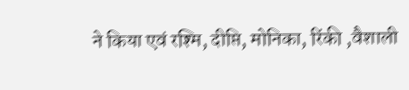ने किया एवं रश्मि, दीप्ति, मोनिका, रिंकी ,वैशाली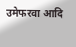उमेफरवा आदि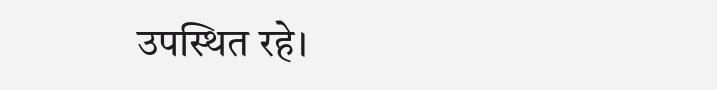उपस्थित रहे।